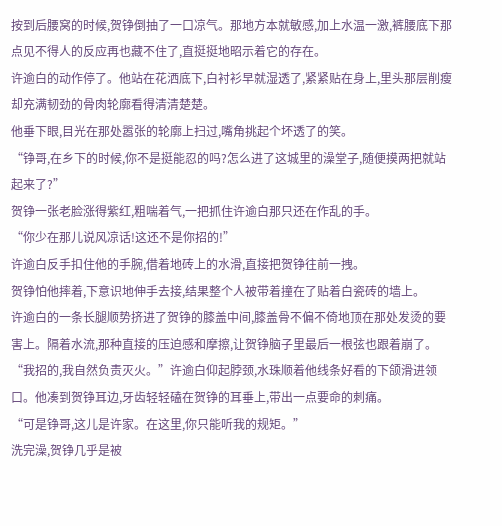按到后腰窝的时候,贺铮倒抽了一口凉气。那地方本就敏感,加上水温一激,裤腰底下那点见不得人的反应再也藏不住了,直挺挺地昭示着它的存在。
许逾白的动作停了。他站在花洒底下,白衬衫早就湿透了,紧紧贴在身上,里头那层削瘦却充满韧劲的骨肉轮廓看得清清楚楚。
他垂下眼,目光在那处嚣张的轮廓上扫过,嘴角挑起个坏透了的笑。
“铮哥,在乡下的时候,你不是挺能忍的吗?怎么进了这城里的澡堂子,随便摸两把就站起来了?”
贺铮一张老脸涨得紫红,粗喘着气,一把抓住许逾白那只还在作乱的手。
“你少在那儿说风凉话!这还不是你招的!”
许逾白反手扣住他的手腕,借着地砖上的水滑,直接把贺铮往前一拽。
贺铮怕他摔着,下意识地伸手去接,结果整个人被带着撞在了贴着白瓷砖的墙上。
许逾白的一条长腿顺势挤进了贺铮的膝盖中间,膝盖骨不偏不倚地顶在那处发烫的要害上。隔着水流,那种直接的压迫感和摩擦,让贺铮脑子里最后一根弦也跟着崩了。
“我招的,我自然负责灭火。”许逾白仰起脖颈,水珠顺着他线条好看的下颌滑进领口。他凑到贺铮耳边,牙齿轻轻磕在贺铮的耳垂上,带出一点要命的刺痛。
“可是铮哥,这儿是许家。在这里,你只能听我的规矩。”
洗完澡,贺铮几乎是被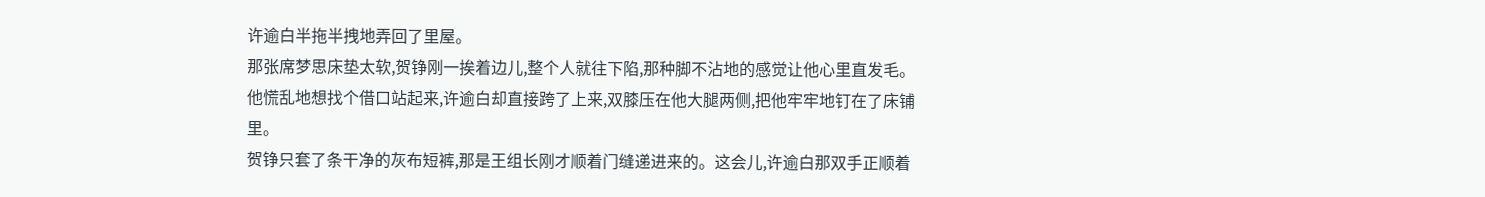许逾白半拖半拽地弄回了里屋。
那张席梦思床垫太软,贺铮刚一挨着边儿,整个人就往下陷,那种脚不沾地的感觉让他心里直发毛。他慌乱地想找个借口站起来,许逾白却直接跨了上来,双膝压在他大腿两侧,把他牢牢地钉在了床铺里。
贺铮只套了条干净的灰布短裤,那是王组长刚才顺着门缝递进来的。这会儿,许逾白那双手正顺着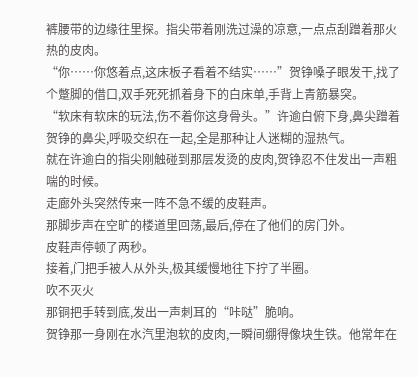裤腰带的边缘往里探。指尖带着刚洗过澡的凉意,一点点刮蹭着那火热的皮肉。
“你……你悠着点,这床板子看着不结实……”贺铮嗓子眼发干,找了个蹩脚的借口,双手死死抓着身下的白床单,手背上青筋暴突。
“软床有软床的玩法,伤不着你这身骨头。”许逾白俯下身,鼻尖蹭着贺铮的鼻尖,呼吸交织在一起,全是那种让人迷糊的湿热气。
就在许逾白的指尖刚触碰到那层发烫的皮肉,贺铮忍不住发出一声粗喘的时候。
走廊外头突然传来一阵不急不缓的皮鞋声。
那脚步声在空旷的楼道里回荡,最后,停在了他们的房门外。
皮鞋声停顿了两秒。
接着,门把手被人从外头,极其缓慢地往下拧了半圈。
吹不灭火
那铜把手转到底,发出一声刺耳的“咔哒”脆响。
贺铮那一身刚在水汽里泡软的皮肉,一瞬间绷得像块生铁。他常年在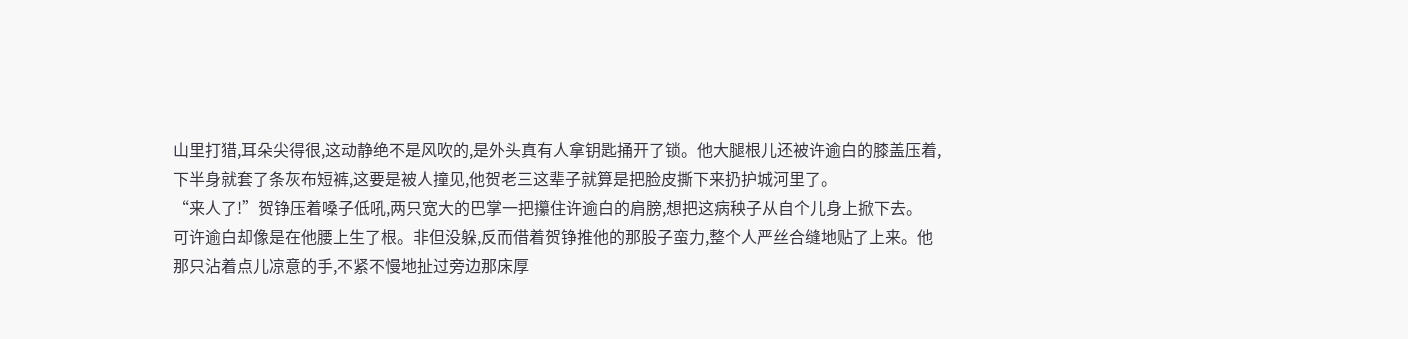山里打猎,耳朵尖得很,这动静绝不是风吹的,是外头真有人拿钥匙捅开了锁。他大腿根儿还被许逾白的膝盖压着,下半身就套了条灰布短裤,这要是被人撞见,他贺老三这辈子就算是把脸皮撕下来扔护城河里了。
“来人了!”贺铮压着嗓子低吼,两只宽大的巴掌一把攥住许逾白的肩膀,想把这病秧子从自个儿身上掀下去。
可许逾白却像是在他腰上生了根。非但没躲,反而借着贺铮推他的那股子蛮力,整个人严丝合缝地贴了上来。他那只沾着点儿凉意的手,不紧不慢地扯过旁边那床厚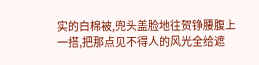实的白棉被,兜头盖脸地往贺铮腰腹上一搭,把那点见不得人的风光全给遮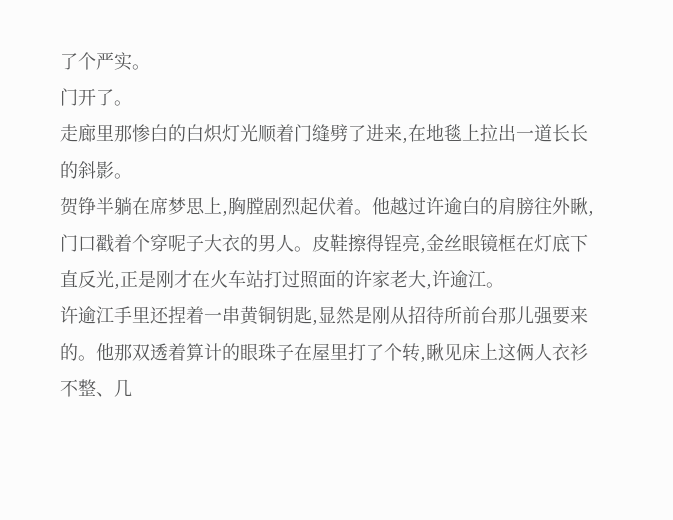了个严实。
门开了。
走廊里那惨白的白炽灯光顺着门缝劈了进来,在地毯上拉出一道长长的斜影。
贺铮半躺在席梦思上,胸膛剧烈起伏着。他越过许逾白的肩膀往外瞅,门口戳着个穿呢子大衣的男人。皮鞋擦得锃亮,金丝眼镜框在灯底下直反光,正是刚才在火车站打过照面的许家老大,许逾江。
许逾江手里还捏着一串黄铜钥匙,显然是刚从招待所前台那儿强要来的。他那双透着算计的眼珠子在屋里打了个转,瞅见床上这俩人衣衫不整、几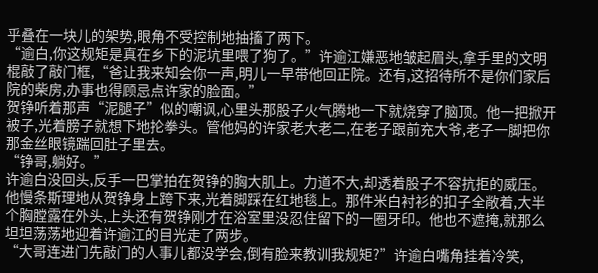乎叠在一块儿的架势,眼角不受控制地抽搐了两下。
“逾白,你这规矩是真在乡下的泥坑里喂了狗了。”许逾江嫌恶地皱起眉头,拿手里的文明棍敲了敲门框,“爸让我来知会你一声,明儿一早带他回正院。还有,这招待所不是你们家后院的柴房,办事也得顾忌点许家的脸面。”
贺铮听着那声“泥腿子”似的嘲讽,心里头那股子火气腾地一下就烧穿了脑顶。他一把掀开被子,光着膀子就想下地抡拳头。管他妈的许家老大老二,在老子跟前充大爷,老子一脚把你那金丝眼镜踹回肚子里去。
“铮哥,躺好。”
许逾白没回头,反手一巴掌拍在贺铮的胸大肌上。力道不大,却透着股子不容抗拒的威压。
他慢条斯理地从贺铮身上跨下来,光着脚踩在红地毯上。那件米白衬衫的扣子全敞着,大半个胸膛露在外头,上头还有贺铮刚才在浴室里没忍住留下的一圈牙印。他也不遮掩,就那么坦坦荡荡地迎着许逾江的目光走了两步。
“大哥连进门先敲门的人事儿都没学会,倒有脸来教训我规矩?”许逾白嘴角挂着冷笑,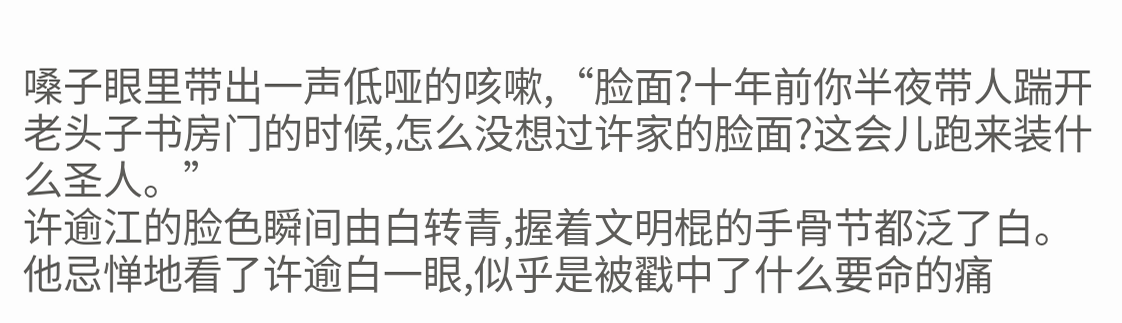嗓子眼里带出一声低哑的咳嗽,“脸面?十年前你半夜带人踹开老头子书房门的时候,怎么没想过许家的脸面?这会儿跑来装什么圣人。”
许逾江的脸色瞬间由白转青,握着文明棍的手骨节都泛了白。他忌惮地看了许逾白一眼,似乎是被戳中了什么要命的痛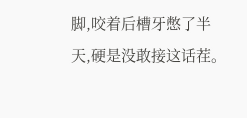脚,咬着后槽牙憋了半天,硬是没敢接这话茬。